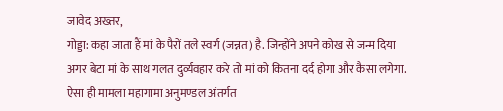जावेद अख्तर,
गोड्डा: कहा जाता हैं मां के पैरों तले स्वर्ग (जन्नत) है. जिन्होंने अपने कोख से जन्म दिया अगर बेटा मां के साथ गलत दुर्व्यवहार करे तो मां को कितना दर्द होगा और कैसा लगेगा.
ऐसा ही मामला महागामा अनुमण्डल अंतर्गत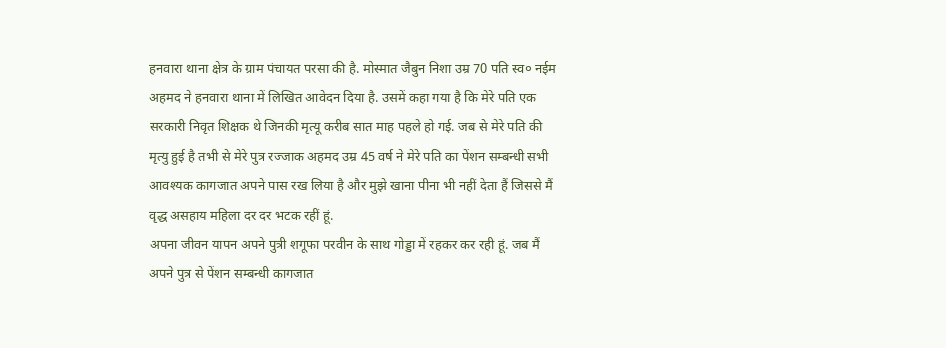हनवारा थाना क्षेत्र के ग्राम पंचायत परसा की है. मोस्मात जैबुन निशा उम्र 70 पति स्व० नईम अहमद ने हनवारा थाना में लिखित आवेदन दिया है. उसमें कहा गया है कि मेरे पति एक सरकारी निवृत शिक्षक थे जिनकी मृत्यू करीब सात माह पहले हो गई. जब से मेरे पति की मृत्यु हुई है तभी से मेरे पुत्र रज्जाक अहमद उम्र 45 वर्ष ने मेरे पति का पेंशन सम्बन्धी सभी आवश्यक कागजात अपने पास रख लिया है और मुझे खाना पीना भी नहीं देता हैं जिससे मैं वृद्ध असहाय महिला दर दर भटक रहीं हूं.
अपना जीवन यापन अपने पुत्री शगूफा परवीन के साथ गोड्डा में रहकर कर रही हूं. जब मैं अपने पुत्र से पेंशन सम्बन्धी कागजात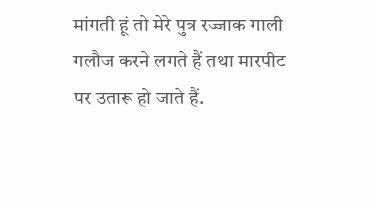मांगती हूं तो मेरे पुत्र रज्जाक गाली गलौज करने लगते हैं तथा मारपीट पर उतारू हो जाते हैं.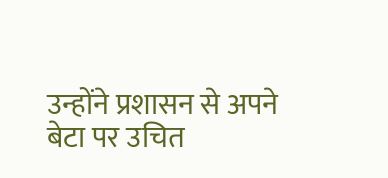उन्होंने प्रशासन से अपने बेटा पर उचित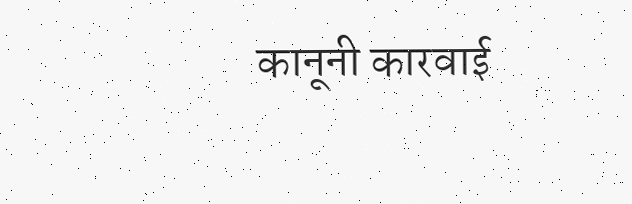कानूनी कारवाई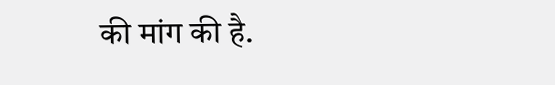की मांग की है.